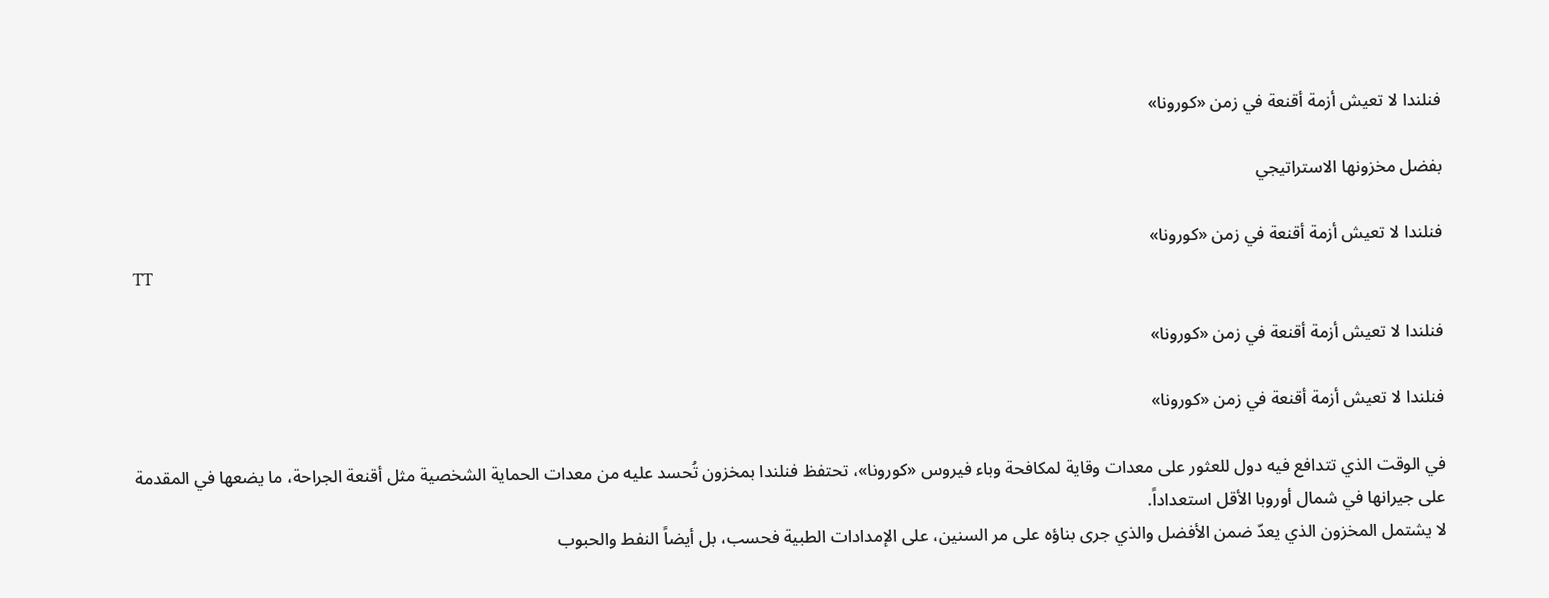فنلندا لا تعيش أزمة أقنعة في زمن «كورونا»

بفضل مخزونها الاستراتيجي

فنلندا لا تعيش أزمة أقنعة في زمن «كورونا»
TT

فنلندا لا تعيش أزمة أقنعة في زمن «كورونا»

فنلندا لا تعيش أزمة أقنعة في زمن «كورونا»

في الوقت الذي تتدافع فيه دول للعثور على معدات وقاية لمكافحة وباء فيروس «كورونا»، تحتفظ فنلندا بمخزون تُحسد عليه من معدات الحماية الشخصية مثل أقنعة الجراحة، ما يضعها في المقدمة على جيرانها في شمال أوروبا الأقل استعداداً.
لا يشتمل المخزون الذي يعدّ ضمن الأفضل والذي جرى بناؤه على مر السنين، على الإمدادات الطبية فحسب، بل أيضاً النفط والحبوب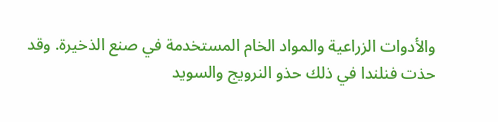والأدوات الزراعية والمواد الخام المستخدمة في صنع الذخيرة. وقد حذت فنلندا في ذلك حذو النرويج والسويد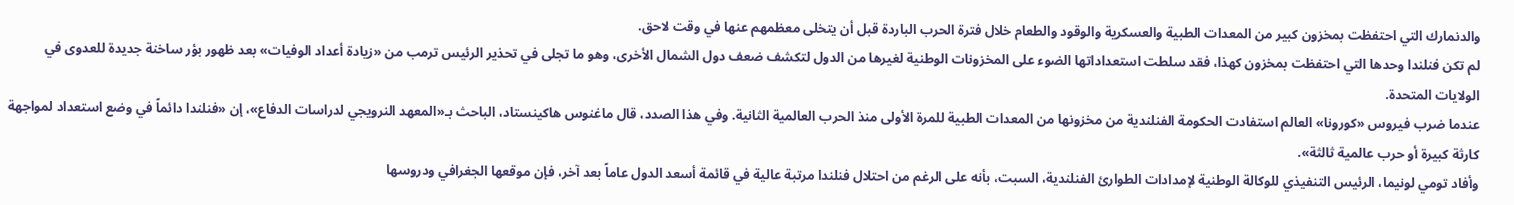والدنمارك التي احتفظت بمخزون كبير من المعدات الطبية والعسكرية والوقود والطعام خلال فترة الحرب الباردة قبل أن يتخلى معظمهم عنها في وقت لاحق.
لم تكن فنلندا وحدها التي احتفظت بمخزون كهذا، فقد سلطت استعداداتها الضوء على المخزونات الوطنية لغيرها من الدول لتكشف ضعف دول الشمال الأخرى، وهو ما تجلى في تحذير الرئيس ترمب من «زيادة أعداد الوفيات» بعد ظهور بؤر ساخنة جديدة للعدوى في الولايات المتحدة.
عندما ضرب فيروس «كورونا» العالم استفادت الحكومة الفنلندية من مخزونها من المعدات الطبية للمرة الأولى منذ الحرب العالمية الثانية. وفي هذا الصدد، قال ماغنوس هاكينستاد، الباحث بـ«المعهد النرويجي لدراسات الدفاع»، إن «فنلندا دائماً في وضع استعداد لمواجهة كارثة كبيرة أو حرب عالمية ثالثة».
وأفاد تومي لونيما، الرئيس التنفيذي للوكالة الوطنية لإمدادات الطوارئ الفنلندية، السبت، بأنه على الرغم من احتلال فنلندا مرتبة عالية في قائمة أسعد الدول عاماً بعد آخر، فإن موقعها الجغرافي ودروسها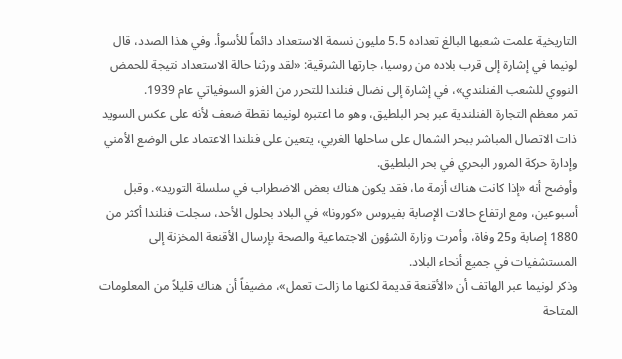التاريخية علمت شعبها البالغ تعداده 5.5 مليون نسمة الاستعداد دائماً للأسوأ. وفي هذا الصدد، قال لونيما في إشارة إلى قرب بلاده من روسيا، جارتها الشرقية: «لقد ورثنا حالة الاستعداد نتيجة للحمض النووي للشعب الفنلندي»، في إشارة إلى نضال فنلندا للتحرر من الغزو السوفياتي عام 1939.
تمر معظم التجارة الفنلندية عبر بحر البلطيق، وهو ما اعتبره لونيما نقطة ضعف لأنه على عكس السويد ذات الاتصال المباشر ببحر الشمال على ساحلها الغربي، يتعين على فنلندا الاعتماد على الوضع الأمني وإدارة حركة المرور البحري في بحر البلطيق.
وأوضح أنه «إذا كانت هناك أزمة ما، فقد يكون هناك بعض الاضطراب في سلسلة التوريد». وقبل أسبوعين، ومع ارتفاع حالات الإصابة بفيروس «كورونا» في البلاد بحلول الأحد، سجلت فنلندا أكثر من 1880 إصابة و25 وفاة، وأمرت وزارة الشؤون الاجتماعية والصحة بإرسال الأقنعة المخزنة إلى المستشفيات في جميع أنحاء البلاد.
وذكر لونيما عبر الهاتف أن «الأقنعة قديمة لكنها ما زالت تعمل»، مضيفاً أن هناك قليلاً من المعلومات المتاحة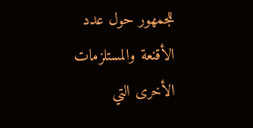للجمهور حول عدد الأقنعة والمستلزمات الأخرى التي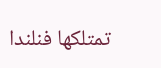تمتلكها فنلندا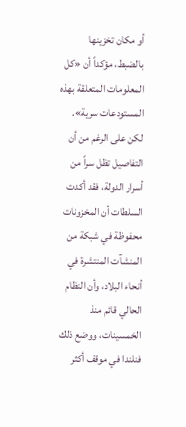أو مكان تخزينها بالضبط، مؤكداً أن «كل المعلومات المتعلقة بهذه المستودعات سرية».
لكن على الرغم من أن التفاصيل تظل سراً من أسرار الدولة، فقد أكدت السلطات أن المخزونات محفوظة في شبكة من المنشآت المنتشرة في أنحاء البلاد، وأن النظام الحالي قائم منذ الخمسينات، ووضع ذلك فنلندا في موقف أكثر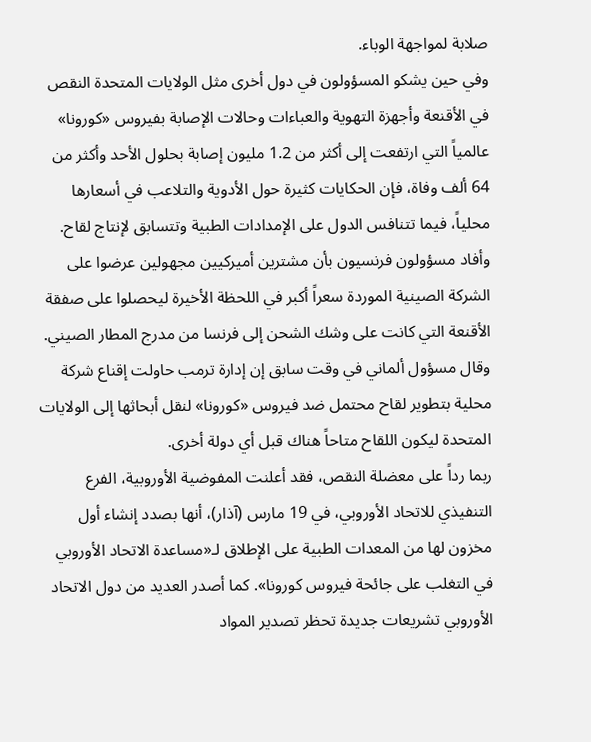صلابة لمواجهة الوباء.
وفي حين يشكو المسؤولون في دول أخرى مثل الولايات المتحدة النقص في الأقنعة وأجهزة التهوية والعباءات وحالات الإصابة بفيروس «كورونا» عالمياً التي ارتفعت إلى أكثر من 1.2 مليون إصابة بحلول الأحد وأكثر من 64 ألف وفاة، فإن الحكايات كثيرة حول الأدوية والتلاعب في أسعارها محلياً، فيما تتنافس الدول على الإمدادات الطبية وتتسابق لإنتاج لقاح.
وأفاد مسؤولون فرنسيون بأن مشترين أميركيين مجهولين عرضوا على الشركة الصينية الموردة سعراً أكبر في اللحظة الأخيرة ليحصلوا على صفقة الأقنعة التي كانت على وشك الشحن إلى فرنسا من مدرج المطار الصيني.
وقال مسؤول ألماني في وقت سابق إن إدارة ترمب حاولت إقناع شركة محلية بتطوير لقاح محتمل ضد فيروس «كورونا» لنقل أبحاثها إلى الولايات المتحدة ليكون اللقاح متاحاً هناك قبل أي دولة أخرى.
ربما رداً على معضلة النقص، فقد أعلنت المفوضية الأوروبية، الفرع التنفيذي للاتحاد الأوروبي، في 19 مارس (آذار)، أنها بصدد إنشاء أول مخزون لها من المعدات الطبية على الإطلاق لـ«مساعدة الاتحاد الأوروبي في التغلب على جائحة فيروس كورونا». كما أصدر العديد من دول الاتحاد الأوروبي تشريعات جديدة تحظر تصدير المواد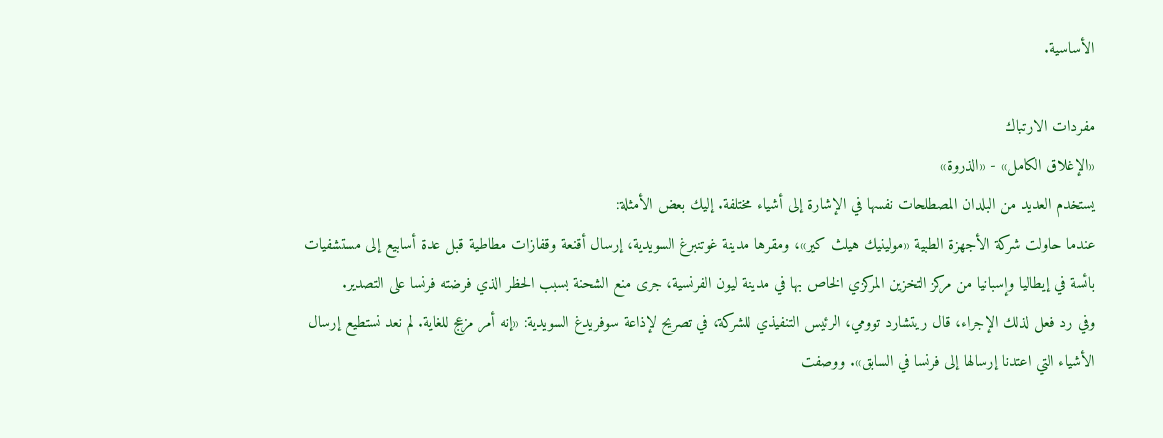الأساسية.

مفردات الارتباك
«الإغلاق الكامل» - «الذروة»
يستخدم العديد من البلدان المصطلحات نفسها في الإشارة إلى أشياء مختلفة. إليك بعض الأمثلة:
عندما حاولت شركة الأجهزة الطبية «مولينيك هيلث كير»، ومقرها مدينة غوتنبرغ السويدية، إرسال أقنعة وقفازات مطاطية قبل عدة أسابيع إلى مستشفيات بائسة في إيطاليا وإسبانيا من مركز التخزين المركزي الخاص بها في مدينة ليون الفرنسية، جرى منع الشحنة بسبب الحظر الذي فرضته فرنسا على التصدير.
وفي رد فعل لذلك الإجراء، قال ريتشارد توومي، الرئيس التنفيذي للشركة، في تصريح لإذاعة سوفريدغ السويدية: «إنه أمر مزعج للغاية. لم نعد نستطيع إرسال الأشياء التي اعتدنا إرسالها إلى فرنسا في السابق». ووصفت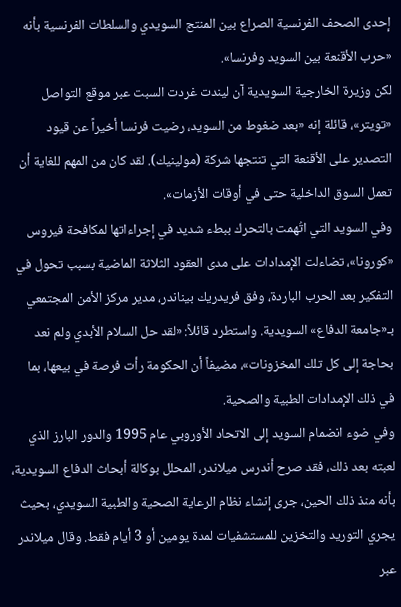إحدى الصحف الفرنسية الصراع بين المنتج السويدي والسلطات الفرنسية بأنه «حرب الأقنعة بين السويد وفرنسا».
لكن وزيرة الخارجية السويدية آن ليندت غردت السبت عبر موقع التواصل «تويتر»، قائلة إنه «بعد ضغوط من السويد، رضيت فرنسا أخيراً عن قيود التصدير على الأقنعة التي تنتجها شركة (مولينيك). لقد كان من المهم للغاية أن تعمل السوق الداخلية حتى في أوقات الأزمات».
وفي السويد التي اتُهمت بالتحرك ببطء شديد في إجراءاتها لمكافحة فيروس «كورونا»، تضاءلت الإمدادات على مدى العقود الثلاثة الماضية بسبب تحول في التفكير بعد الحرب الباردة، وفق فريدريك بيناندر، مدير مركز الأمن المجتمعي بـ«جامعة الدفاع» السويدية. واستطرد قائلاً: «لقد حل السلام الأبدي ولم نعد بحاجة إلى كل تلك المخزونات»، مضيفاً أن الحكومة رأت فرصة في بيعها، بما في ذلك الإمدادات الطبية والصحية.
وفي ضوء انضمام السويد إلى الاتحاد الأوروبي عام 1995 والدور البارز الذي لعبته بعد ذلك، فقد صرح أندرس ميلاندر، المحلل بوكالة أبحاث الدفاع السويدية، بأنه منذ ذلك الحين، جرى إنشاء نظام الرعاية الصحية والطبية السويدي، بحيث يجري التوريد والتخزين للمستشفيات لمدة يومين أو 3 أيام فقط. وقال ميلاندر عبر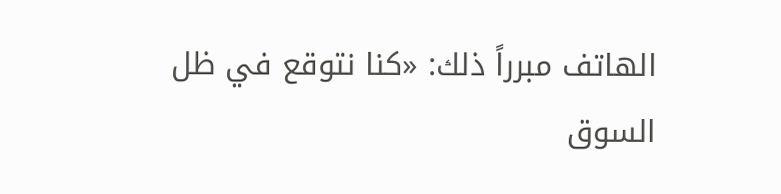الهاتف مبرراً ذلك: «كنا نتوقع في ظل السوق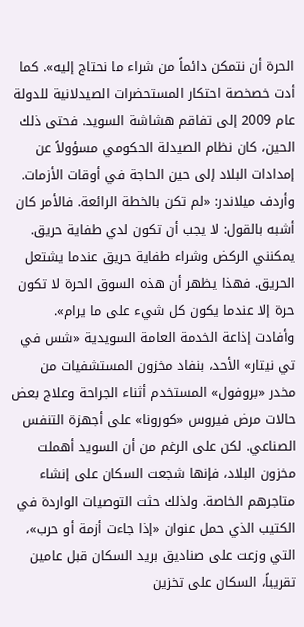الحرة أن نتمكن دائماً من شراء ما نحتاج إليه». كما أدت خصخصة احتكار المستحضرات الصيدلانية للدولة عام 2009 إلى تفاقم هشاشة السويد. فحتى ذلك الحين، كان نظام الصيدلة الحكومي مسؤولاً عن إمدادات البلاد إلى حين الحاجة في أوقات الأزمات.
وأردف ميلاندر: «لم تكن بالخطة الرائعة. فالأمر كان أشبه بالقول: لا يجب أن تكون لدي طفاية حريق. يمكنني الركض وشراء طفاية حريق عندما يشتعل الحريق. فهذا يظهر أن هذه السوق الحرة لا تكون حرة إلا عندما يكون كل شيء على ما يرام».
وأفادت إذاعة الخدمة العامة السويدية «شس في تي نيتار» الأحد، بنفاد مخزون المستشفيات من مخدر «بروفول» المستخدم أثناء الجراحة وعلاج بعض حالات مرض فيروس «كورونا» على أجهزة التنفس الصناعي. لكن على الرغم من أن السويد أهملت مخزون البلاد، فإنها شجعت السكان على إنشاء متاجرهم الخاصة. ولذلك حثت التوصيات الواردة في الكتيب الذي حمل عنوان «إذا جاءت أزمة أو حرب»، التي وزعت على صناديق بريد السكان قبل عامين تقريباً، السكان على تخزين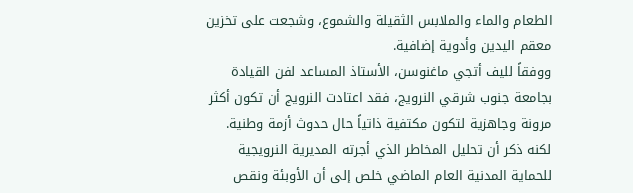الطعام والماء والملابس الثقيلة والشموع، وشجعت على تخزين معقم اليدين وأدوية إضافية.
ووفقاً لليف أتجي ماغنوسن، الأستاذ المساعد لفن القيادة بجامعة جنوب شرقي النرويج، فقد اعتادت النرويج أن تكون أكثر مرونة وجاهزية لتكون مكتفية ذاتياً حال حدوث أزمة وطنية. لكنه ذكر أن تحليل المخاطر الذي أجرته المديرية النرويجية للحماية المدنية العام الماضي خلص إلى أن الأوبئة ونقص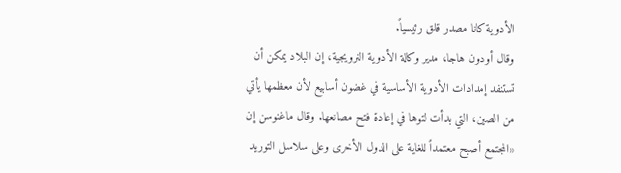الأدوية كانا مصدر قلق رئيسياً.
وقال أودون هاجا، مدير وكالة الأدوية النرويجية، إن البلاد يمكن أن تستنفد إمدادات الأدوية الأساسية في غضون أسابيع لأن معظمها يأتي من الصين، التي بدأت لتوها في إعادة فتح مصانعها. وقال ماغنوسن إن «المجتمع أصبح معتمداً للغاية على الدول الأخرى وعلى سلاسل التوريد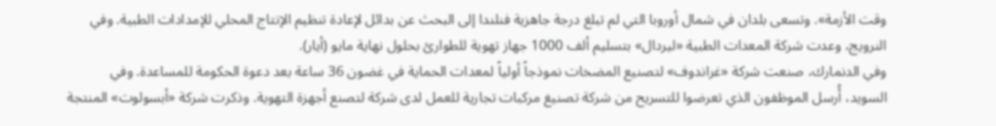وقت الأزمة». وتسعى بلدان في شمال أوروبا التي لم تبلغ درجة جاهزية فنلندا إلى البحث عن بدائل لإعادة تنظيم الإنتاج المحلي للإمدادات الطبية. وفي النرويج، وعدت شركة المعدات الطبية «ليردال» بتسليم ألف 1000 جهاز تهوية للطوارئ بحلول نهاية مايو (أيار).
وفي الدنمارك، صنعت شركة «غراندوف» لتصنيع المضخات نموذجاً أولياً لمعدات الحماية في غضون 36 ساعة بعد دعوة الحكومة للمساعدة. وفي السويد، أُرسل الموظفون الذي تعرضوا للتسريح من شركة تصنيغ مركبات تجارية للعمل لدى شركة لتصنع أجهزة التهوية. وذكرت شركة «أبسولوت» المنتجة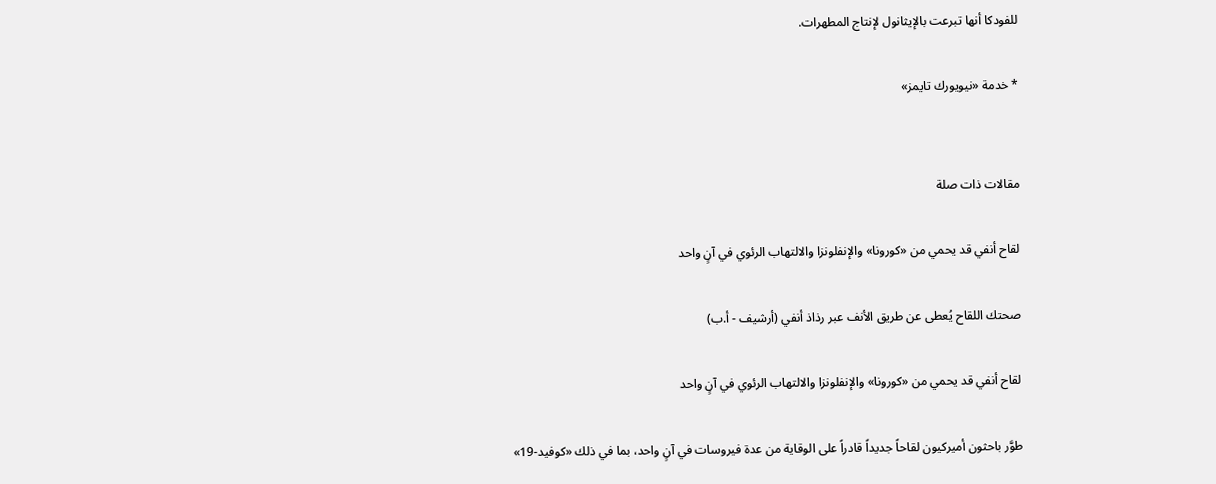للفودكا أنها تبرعت بالإيثانول لإنتاج المطهرات.

* خدمة «نيويورك تايمز»


مقالات ذات صلة

لقاح أنفي قد يحمي من «كورونا» والإنفلونزا والالتهاب الرئوي في آنٍ واحد

صحتك اللقاح يُعطى عن طريق الأنف عبر رذاذ أنفي (أرشيف - أ.ب)

لقاح أنفي قد يحمي من «كورونا» والإنفلونزا والالتهاب الرئوي في آنٍ واحد

طوَّر باحثون أميركيون لقاحاً جديداً قادراً على الوقاية من عدة فيروسات في آنٍ واحد، بما في ذلك «كوفيد-19»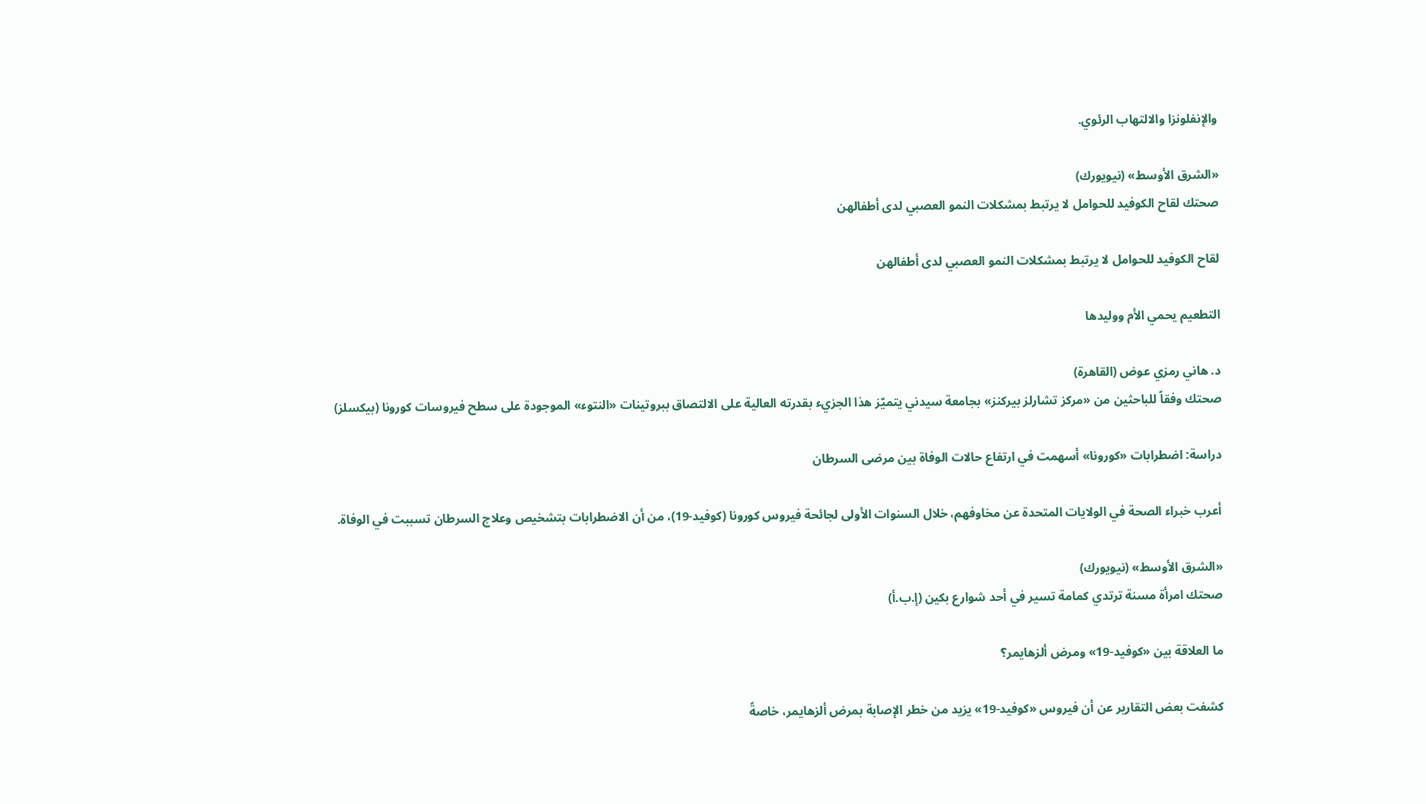والإنفلونزا والالتهاب الرئوي.

«الشرق الأوسط» (نيويورك)
صحتك لقاح الكوفيد للحوامل لا يرتبط بمشكلات النمو العصبي لدى أطفالهن

لقاح الكوفيد للحوامل لا يرتبط بمشكلات النمو العصبي لدى أطفالهن

التطعيم يحمي الأم ووليدها

د. هاني رمزي عوض (القاهرة)
صحتك وفقاً للباحثين من «مركز تشارلز بيركنز» بجامعة سيدني يتميّز هذا الجزيء بقدرته العالية على الالتصاق ببروتينات «النتوء» الموجودة على سطح فيروسات كورونا (بيكسلز)

دراسة: اضطرابات «كورونا» أسهمت في ارتفاع حالات الوفاة بين مرضى السرطان

أعرب خبراء الصحة في الولايات المتحدة عن مخاوفهم، خلال السنوات الأولى لجائحة فيروس كورونا (كوفيد-19)، من أن الاضطرابات بتشخيص وعلاج السرطان تسببت في الوفاة.

«الشرق الأوسط» (نيويورك)
صحتك امرأة مسنة ترتدي كمامة تسير في أحد شوارع بكين (إ.ب.أ)

ما العلاقة بين «كوفيد-19» ومرض ألزهايمر؟

كشفت بعض التقارير عن أن فيروس «كوفيد-19» يزيد من خطر الإصابة بمرض ألزهايمر، خاصةً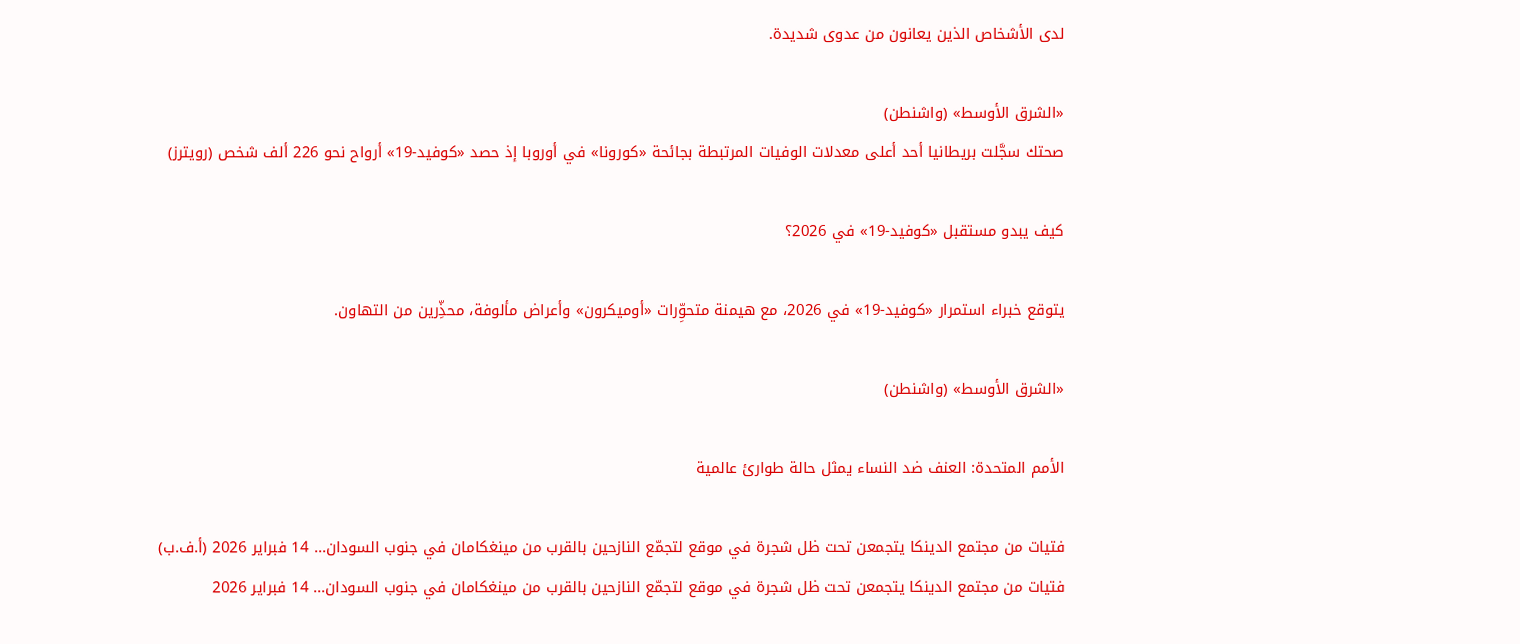لدى الأشخاص الذين يعانون من عدوى شديدة.

«الشرق الأوسط» (واشنطن)
صحتك سجَّلت بريطانيا أحد أعلى معدلات الوفيات المرتبطة بجائحة «كورونا» في أوروبا إذ حصد «كوفيد-19» أرواح نحو 226 ألف شخص (رويترز)

كيف يبدو مستقبل «كوفيد-19» في 2026؟

يتوقع خبراء استمرار «كوفيد-19» في 2026، مع هيمنة متحوِّرات «أوميكرون» وأعراض مألوفة، محذِّرين من التهاون.

«الشرق الأوسط» (واشنطن)

الأمم المتحدة: العنف ضد النساء يمثل حالة طوارئ عالمية

فتيات من مجتمع الدينكا يتجمعن تحت ظل شجرة في موقع لتجمّع النازحين بالقرب من مينغكامان في جنوب السودان... 14 فبراير 2026 (أ.ف.ب)
فتيات من مجتمع الدينكا يتجمعن تحت ظل شجرة في موقع لتجمّع النازحين بالقرب من مينغكامان في جنوب السودان... 14 فبراير 2026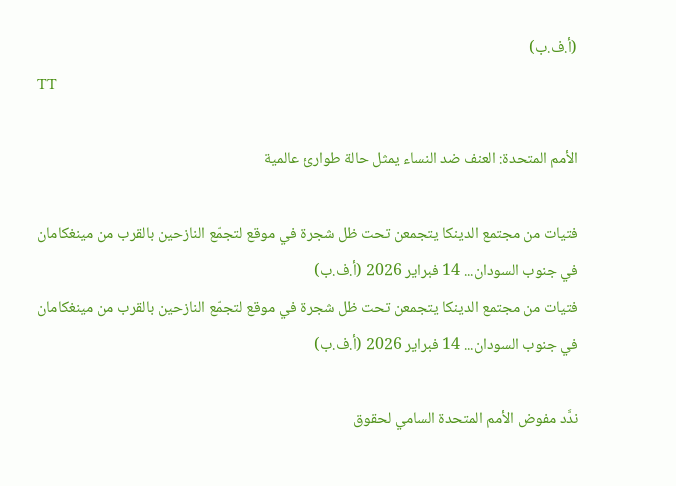(أ.ف.ب)
TT

الأمم المتحدة: العنف ضد النساء يمثل حالة طوارئ عالمية

فتيات من مجتمع الدينكا يتجمعن تحت ظل شجرة في موقع لتجمّع النازحين بالقرب من مينغكامان في جنوب السودان... 14 فبراير 2026 (أ.ف.ب)
فتيات من مجتمع الدينكا يتجمعن تحت ظل شجرة في موقع لتجمّع النازحين بالقرب من مينغكامان في جنوب السودان... 14 فبراير 2026 (أ.ف.ب)

ندَّد مفوض الأمم المتحدة السامي لحقوق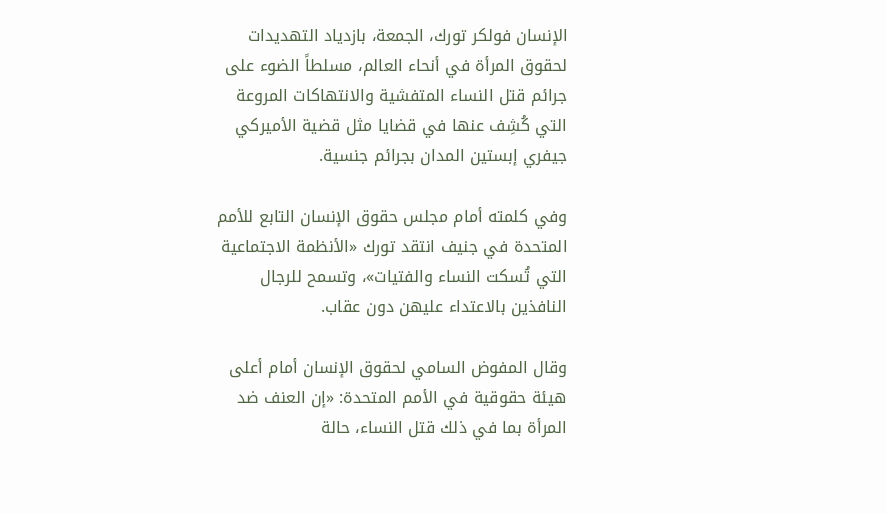الإنسان فولكر تورك، الجمعة، بازدياد التهديدات لحقوق المرأة في أنحاء العالم، مسلطاً الضوء على جرائم قتل النساء المتفشية والانتهاكات المروعة التي كُشِف عنها في قضايا مثل قضية الأميركي جيفري إبستين المدان بجرائم جنسية.

وفي كلمته أمام مجلس حقوق الإنسان التابع للأمم المتحدة في جنيف انتقد تورك «الأنظمة الاجتماعية التي تُسكت النساء والفتيات»، وتسمح للرجال النافذين بالاعتداء عليهن دون عقاب.

وقال المفوض السامي لحقوق الإنسان أمام أعلى هيئة حقوقية في الأمم المتحدة: «إن العنف ضد المرأة بما في ذلك قتل النساء، حالة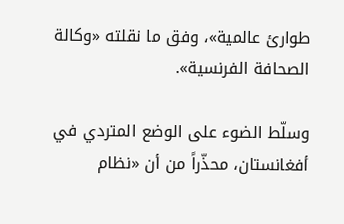طوارئ عالمية»، وفق ما نقلته «وكالة الصحافة الفرنسية».

وسلّط الضوء على الوضع المتردي في أفغانستان، محذّراً من أن «نظام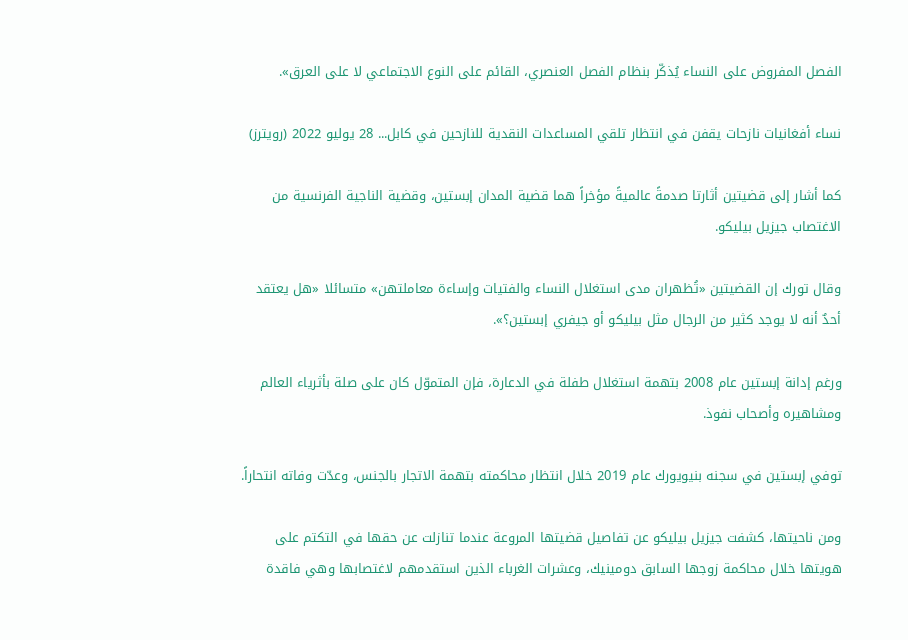الفصل المفروض على النساء يُذكّر بنظام الفصل العنصري، القائم على النوع الاجتماعي لا على العرق».

نساء أفغانيات نازحات يقفن في انتظار تلقي المساعدات النقدية للنازحين في كابل... 28 يوليو 2022 (رويترز)

كما أشار إلى قضيتين أثارتا صدمةً عالميةً مؤخراً هما قضية المدان إبستين، وقضية الناجية الفرنسية من الاغتصاب جيزيل بيليكو.

وقال تورك إن القضيتين «تُظهران مدى استغلال النساء والفتيات وإساءة معاملتهن» متسائلا «هل يعتقد أحدٌ أنه لا يوجد كثير من الرجال مثل بيليكو أو جيفري إبستين؟».

ورغم إدانة إبستين عام 2008 بتهمة استغلال طفلة في الدعارة، فإن المتموّل كان على صلة بأثرياء العالم ومشاهيره وأصحاب نفوذ.

توفي إبستين في سجنه بنيويورك عام 2019 خلال انتظار محاكمته بتهمة الاتجار بالجنس، وعدّت وفاته انتحاراً.

ومن ناحيتها، كشفت جيزيل بيليكو عن تفاصيل قضيتها المروعة عندما تنازلت عن حقها في التكتم على هويتها خلال محاكمة زوجها السابق دومينيك، وعشرات الغرباء الذين استقدمهم لاغتصابها وهي فاقدة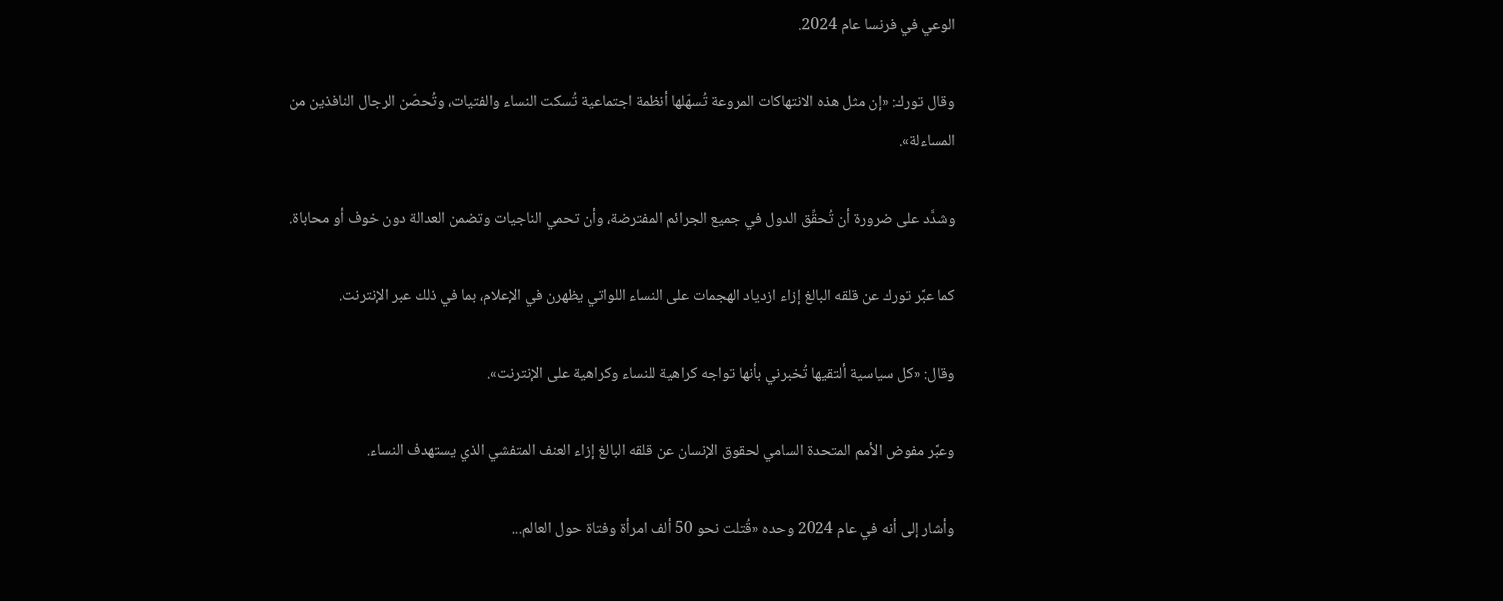الوعي في فرنسا عام 2024.

وقال تورك: «إن مثل هذه الانتهاكات المروعة تُسهّلها أنظمة اجتماعية تُسكت النساء والفتيات، وتُحصّن الرجال النافذين من المساءلة».

وشدَّد على ضرورة أن تُحقِّق الدول في جميع الجرائم المفترضة، وأن تحمي الناجيات وتضمن العدالة دون خوف أو محاباة.

كما عبَّر تورك عن قلقه البالغ إزاء ازدياد الهجمات على النساء اللواتي يظهرن في الإعلام، بما في ذلك عبر الإنترنت.

وقال: «كل سياسية ألتقيها تُخبرني بأنها تواجه كراهية للنساء وكراهية على الإنترنت».

وعبَّر مفوض الأمم المتحدة السامي لحقوق الإنسان عن قلقه البالغ إزاء العنف المتفشي الذي يستهدف النساء.

وأشار إلى أنه في عام 2024 وحده «قُتلت نحو 50 ألف امرأة وفتاة حول العالم...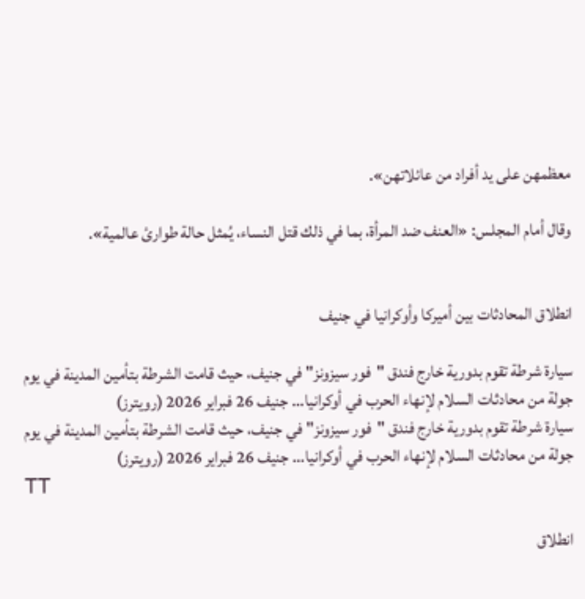معظمهن على يد أفراد من عائلاتهن».

وقال أمام المجلس: «العنف ضد المرأة، بما في ذلك قتل النساء، يُمثل حالة طوارئ عالمية».


انطلاق المحادثات بين أميركا وأوكرانيا في جنيف

سيارة شرطة تقوم بدورية خارج فندق "فور سيزونز" في جنيف، حيث قامت الشرطة بتأمين المدينة في يوم جولة من محادثات السلام لإنهاء الحرب في أوكرانيا... جنيف 26 فبراير 2026 (رويترز)
سيارة شرطة تقوم بدورية خارج فندق "فور سيزونز" في جنيف، حيث قامت الشرطة بتأمين المدينة في يوم جولة من محادثات السلام لإنهاء الحرب في أوكرانيا... جنيف 26 فبراير 2026 (رويترز)
TT

انطلاق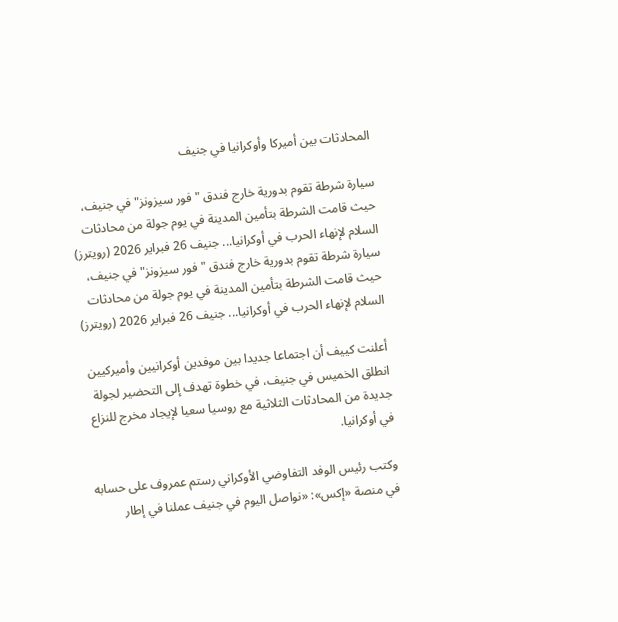المحادثات بين أميركا وأوكرانيا في جنيف

سيارة شرطة تقوم بدورية خارج فندق "فور سيزونز" في جنيف، حيث قامت الشرطة بتأمين المدينة في يوم جولة من محادثات السلام لإنهاء الحرب في أوكرانيا... جنيف 26 فبراير 2026 (رويترز)
سيارة شرطة تقوم بدورية خارج فندق "فور سيزونز" في جنيف، حيث قامت الشرطة بتأمين المدينة في يوم جولة من محادثات السلام لإنهاء الحرب في أوكرانيا... جنيف 26 فبراير 2026 (رويترز)

أعلنت كييف أن اجتماعا جديدا بين موفدين أوكرانيين وأميركيين انطلق الخميس في جنيف، في خطوة تهدف إلى التحضير لجولة جديدة من المحادثات الثلاثية مع روسيا سعيا لإيجاد مخرج للنزاع في أوكرانيا.

وكتب رئيس الوفد التفاوضي الأوكراني رستم عمروف على حسابه في منصة «إكس»: «نواصل اليوم في جنيف عملنا في إطار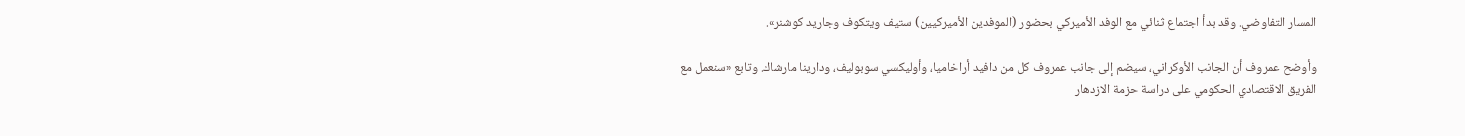المسار التفاوضي. وقد بدأ اجتماع ثنائي مع الوفد الأميركي بحضور (الموفدين الأميركيين) ستيف ويتكوف وجاريد كوشنر».

وأوضح عمروف أن الجانب الأوكراني، سيضم إلى جانب عمروف كل من دافيد أراخاميا، وأوليكسي سوبوليف، ودارينا مارشاك. وتابع «سنعمل مع الفريق الاقتصادي الحكومي على دراسة حزمة الازدهار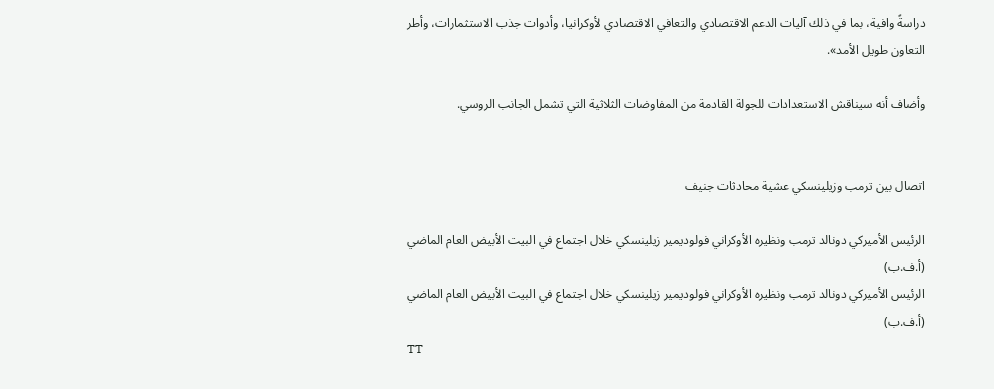دراسةً وافية، بما في ذلك آليات الدعم الاقتصادي والتعافي الاقتصادي لأوكرانيا، وأدوات جذب الاستثمارات، وأطر التعاون طويل الأمد».

وأضاف أنه سيناقش الاستعدادات للجولة القادمة من المفاوضات الثلاثية التي تشمل الجانب الروسي.


اتصال بين ترمب وزيلينسكي عشية محادثات جنيف

الرئيس الأميركي دونالد ترمب ونظيره الأوكراني فولوديمير زيلينسكي خلال اجتماع في البيت الأبيض العام الماضي (أ.ف.ب)
الرئيس الأميركي دونالد ترمب ونظيره الأوكراني فولوديمير زيلينسكي خلال اجتماع في البيت الأبيض العام الماضي (أ.ف.ب)
TT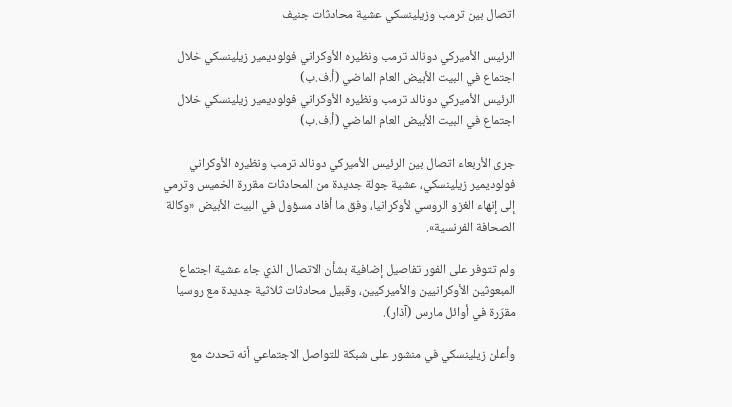اتصال بين ترمب وزيلينسكي عشية محادثات جنيف

الرئيس الأميركي دونالد ترمب ونظيره الأوكراني فولوديمير زيلينسكي خلال اجتماع في البيت الأبيض العام الماضي (أ.ف.ب)
الرئيس الأميركي دونالد ترمب ونظيره الأوكراني فولوديمير زيلينسكي خلال اجتماع في البيت الأبيض العام الماضي (أ.ف.ب)

جرى الأربعاء اتصال بين الرئيس الأميركي دونالد ترمب ونظيره الأوكراني فولوديمير زيلينسكي، عشية جولة جديدة من المحادثات مقررة الخميس وترمي إلى إنهاء الغزو الروسي لأوكرانيا، وفق ما أفاد مسؤول في البيت الأبيض «وكالة الصحافة الفرنسية».

ولم تتوفر على الفور تفاصيل إضافية بشأن الاتصال الذي جاء عشية اجتماع المبعوثين الأوكرانيين والأميركيين، وقبيل محادثات ثلاثية جديدة مع روسيا مقرّرة في أوائل مارس (آذار).

وأعلن زيلينسكي في منشور على شبكة للتواصل الاجتماعي أنه تحدث مع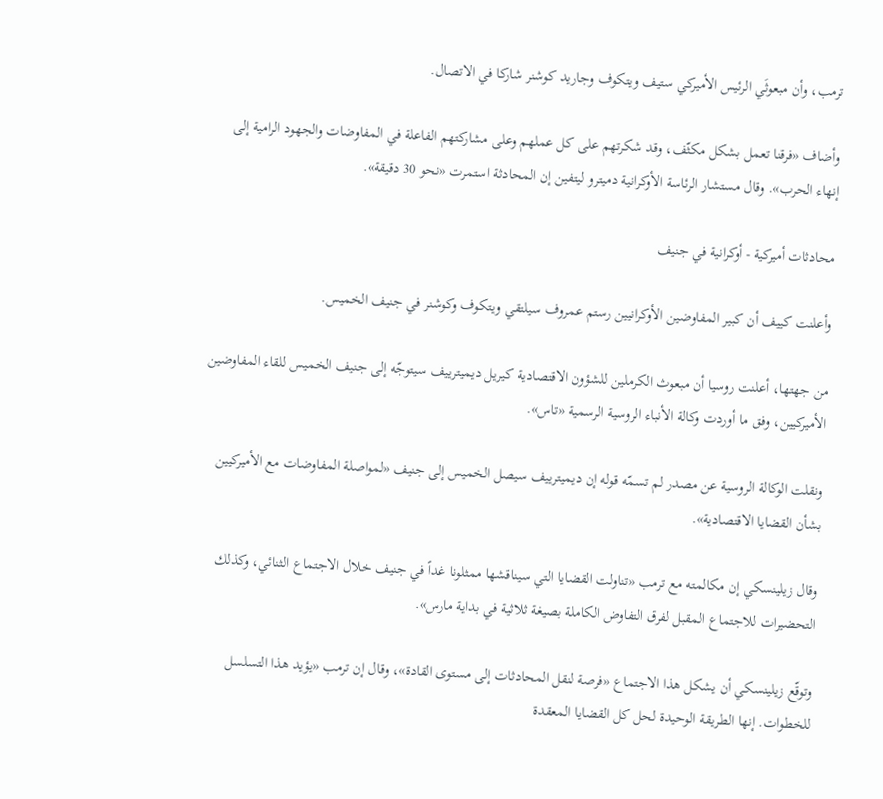ترمب، وأن مبعوثَي الرئيس الأميركي ستيف ويتكوف وجاريد كوشنر شاركا في الاتصال.

وأضاف «فرقنا تعمل بشكل مكثّف، وقد شكرتهم على كل عملهم وعلى مشاركتهم الفاعلة في المفاوضات والجهود الرامية إلى إنهاء الحرب». وقال مستشار الرئاسة الأوكرانية دميترو ليتفين إن المحادثة استمرت «نحو 30 دقيقة».

محادثات أميركية - أوكرانية في جنيف

وأعلنت كييف أن كبير المفاوضين الأوكرانيين رستم عمروف سيلتقي ويتكوف وكوشنر في جنيف الخميس.

من جهتها، أعلنت روسيا أن مبعوث الكرملين للشؤون الاقتصادية كيريل ديميترييف سيتوجّه إلى جنيف الخميس للقاء المفاوضين الأميركيين، وفق ما أوردت وكالة الأنباء الروسية الرسمية «تاس».

ونقلت الوكالة الروسية عن مصدر لم تسمّه قوله إن ديميترييف سيصل الخميس إلى جنيف «لمواصلة المفاوضات مع الأميركيين بشأن القضايا الاقتصادية».

وقال زيلينسكي إن مكالمته مع ترمب «تناولت القضايا التي سيناقشها ممثلونا غداً في جنيف خلال الاجتماع الثنائي، وكذلك التحضيرات للاجتماع المقبل لفرق التفاوض الكاملة بصيغة ثلاثية في بداية مارس».

وتوقّع زيلينسكي أن يشكل هذا الاجتماع «فرصة لنقل المحادثات إلى مستوى القادة»، وقال إن ترمب «يؤيد هذا التسلسل للخطوات. إنها الطريقة الوحيدة لحل كل القضايا المعقدة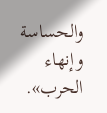والحساسة وإنهاء الحرب».